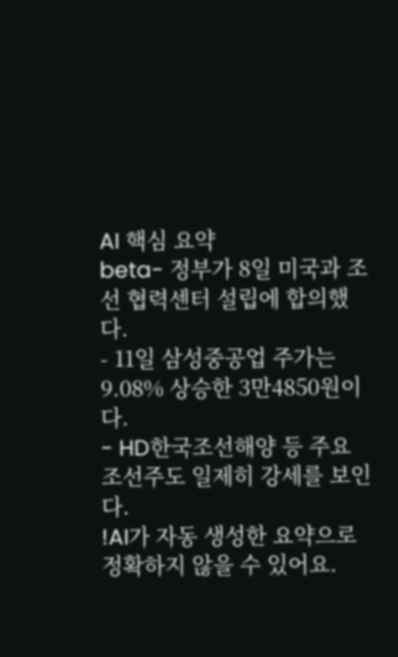AI 핵심 요약
beta- 정부가 8일 미국과 조선 협력센터 설립에 합의했다.
- 11일 삼성중공업 주가는 9.08% 상승한 3만4850원이다.
- HD한국조선해양 등 주요 조선주도 일제히 강세를 보인다.
!AI가 자동 생성한 요약으로 정확하지 않을 수 있어요.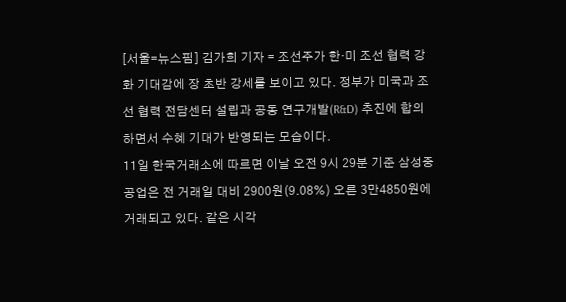[서울=뉴스핌] 김가희 기자 = 조선주가 한·미 조선 협력 강화 기대감에 장 초반 강세를 보이고 있다. 정부가 미국과 조선 협력 전담센터 설립과 공동 연구개발(R&D) 추진에 합의하면서 수혜 기대가 반영되는 모습이다.
11일 한국거래소에 따르면 이날 오전 9시 29분 기준 삼성중공업은 전 거래일 대비 2900원(9.08%) 오른 3만4850원에 거래되고 있다. 같은 시각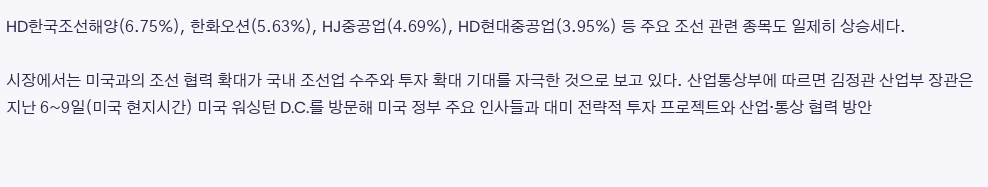HD한국조선해양(6.75%), 한화오션(5.63%), HJ중공업(4.69%), HD현대중공업(3.95%) 등 주요 조선 관련 종목도 일제히 상승세다.

시장에서는 미국과의 조선 협력 확대가 국내 조선업 수주와 투자 확대 기대를 자극한 것으로 보고 있다. 산업통상부에 따르면 김정관 산업부 장관은 지난 6~9일(미국 현지시간) 미국 워싱턴 D.C.를 방문해 미국 정부 주요 인사들과 대미 전략적 투자 프로젝트와 산업·통상 협력 방안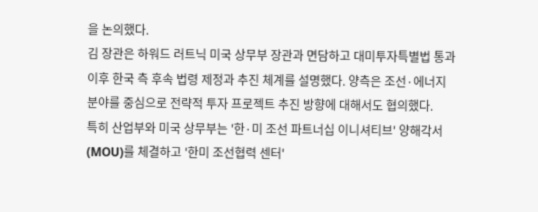을 논의했다.
김 장관은 하워드 러트닉 미국 상무부 장관과 면담하고 대미투자특별법 통과 이후 한국 측 후속 법령 제정과 추진 체계를 설명했다. 양측은 조선·에너지 분야를 중심으로 전략적 투자 프로젝트 추진 방향에 대해서도 협의했다.
특히 산업부와 미국 상무부는 '한·미 조선 파트너십 이니셔티브' 양해각서(MOU)를 체결하고 '한미 조선협력 센터'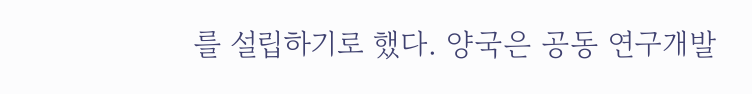를 설립하기로 했다. 양국은 공동 연구개발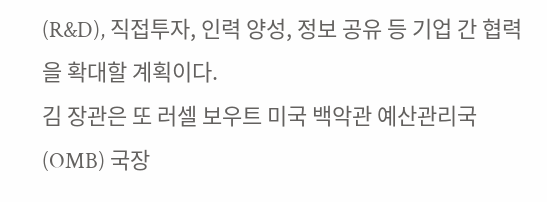(R&D), 직접투자, 인력 양성, 정보 공유 등 기업 간 협력을 확대할 계획이다.
김 장관은 또 러셀 보우트 미국 백악관 예산관리국(OMB) 국장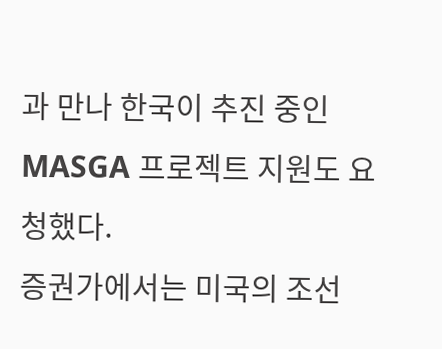과 만나 한국이 추진 중인 MASGA 프로젝트 지원도 요청했다.
증권가에서는 미국의 조선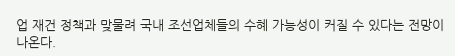업 재건 정책과 맞물려 국내 조선업체들의 수혜 가능성이 커질 수 있다는 전망이 나온다.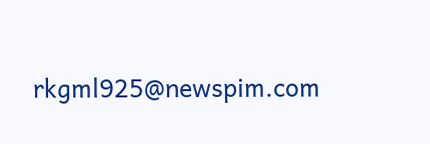rkgml925@newspim.com